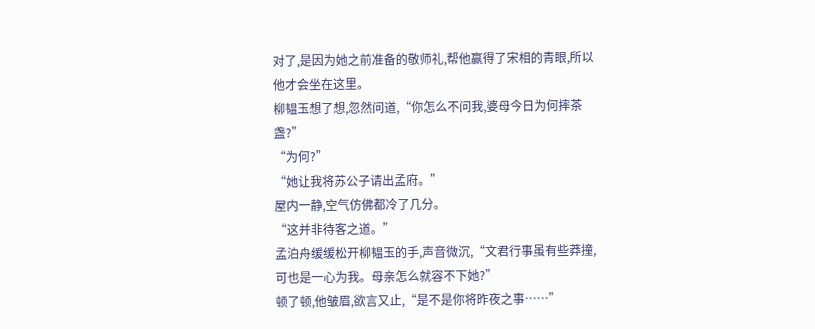对了,是因为她之前准备的敬师礼,帮他赢得了宋相的青眼,所以他才会坐在这里。
柳韫玉想了想,忽然问道,“你怎么不问我,婆母今日为何摔茶盏?”
“为何?”
“她让我将苏公子请出孟府。”
屋内一静,空气仿佛都冷了几分。
“这并非待客之道。”
孟泊舟缓缓松开柳韫玉的手,声音微沉,“文君行事虽有些莽撞,可也是一心为我。母亲怎么就容不下她?”
顿了顿,他皱眉,欲言又止,“是不是你将昨夜之事……”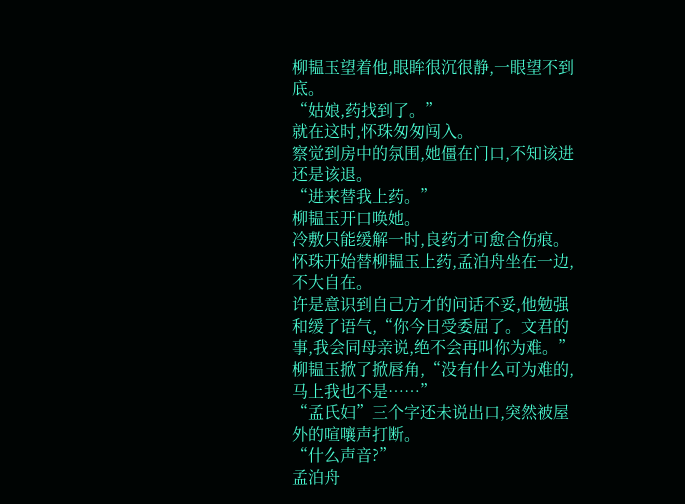柳韫玉望着他,眼眸很沉很静,一眼望不到底。
“姑娘,药找到了。”
就在这时,怀珠匆匆闯入。
察觉到房中的氛围,她僵在门口,不知该进还是该退。
“进来替我上药。”
柳韫玉开口唤她。
冷敷只能缓解一时,良药才可愈合伤痕。
怀珠开始替柳韫玉上药,孟泊舟坐在一边,不大自在。
许是意识到自己方才的问话不妥,他勉强和缓了语气,“你今日受委屈了。文君的事,我会同母亲说,绝不会再叫你为难。”
柳韫玉掀了掀唇角,“没有什么可为难的,马上我也不是……”
“孟氏妇”三个字还未说出口,突然被屋外的喧嚷声打断。
“什么声音?”
孟泊舟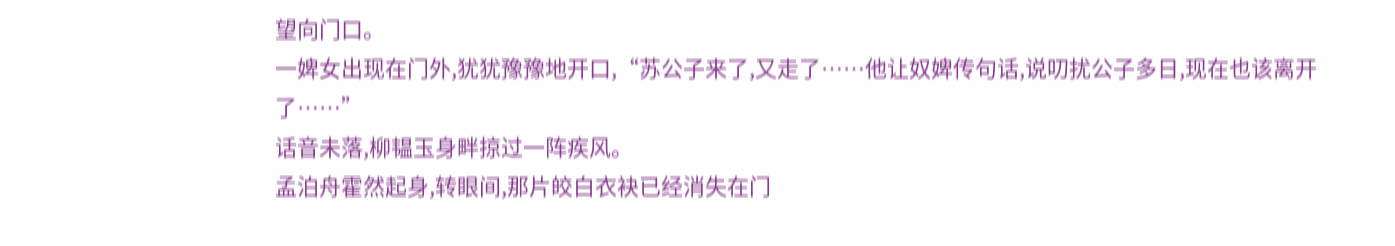望向门口。
一婢女出现在门外,犹犹豫豫地开口,“苏公子来了,又走了……他让奴婢传句话,说叨扰公子多日,现在也该离开了……”
话音未落,柳韫玉身畔掠过一阵疾风。
孟泊舟霍然起身,转眼间,那片皎白衣袂已经消失在门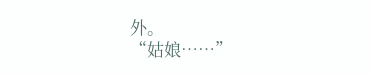外。
“姑娘……”